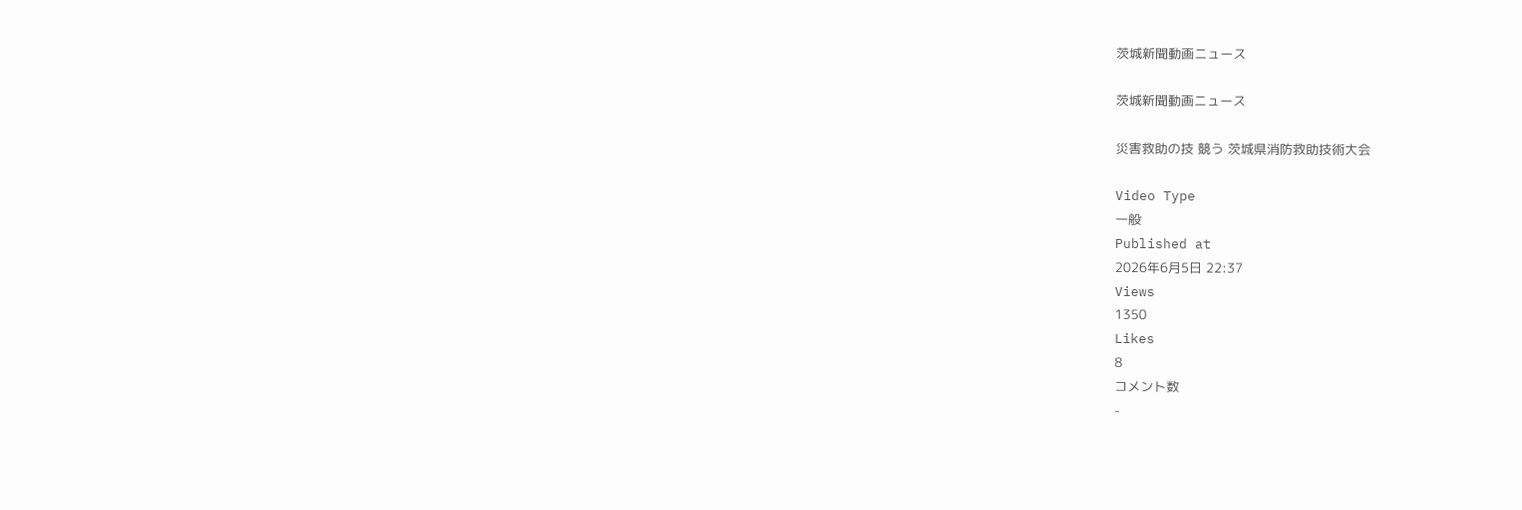茨城新聞動画ニュース

茨城新聞動画ニュース

災害救助の技 競う 茨城県消防救助技術大会

Video Type
一般
Published at
2026年6月5日 22:37
Views
1350
Likes
8
コメント数
-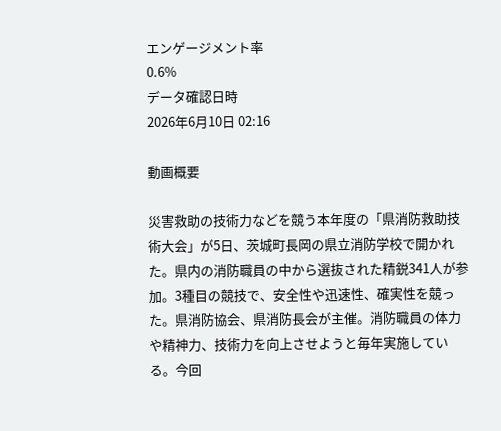エンゲージメント率
0.6%
データ確認日時
2026年6月10日 02:16

動画概要

災害救助の技術力などを競う本年度の「県消防救助技術大会」が5日、茨城町長岡の県立消防学校で開かれた。県内の消防職員の中から選抜された精鋭341人が参加。3種目の競技で、安全性や迅速性、確実性を競った。県消防協会、県消防長会が主催。消防職員の体力や精神力、技術力を向上させようと毎年実施している。今回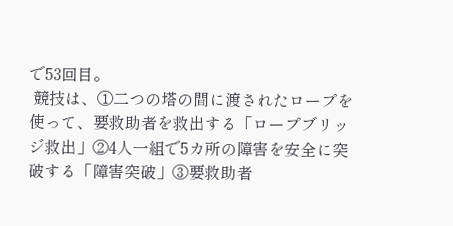で53回目。
 競技は、①二つの塔の間に渡されたロープを使って、要救助者を救出する「ロープブリッジ救出」②4人一組で5カ所の障害を安全に突破する「障害突破」③要救助者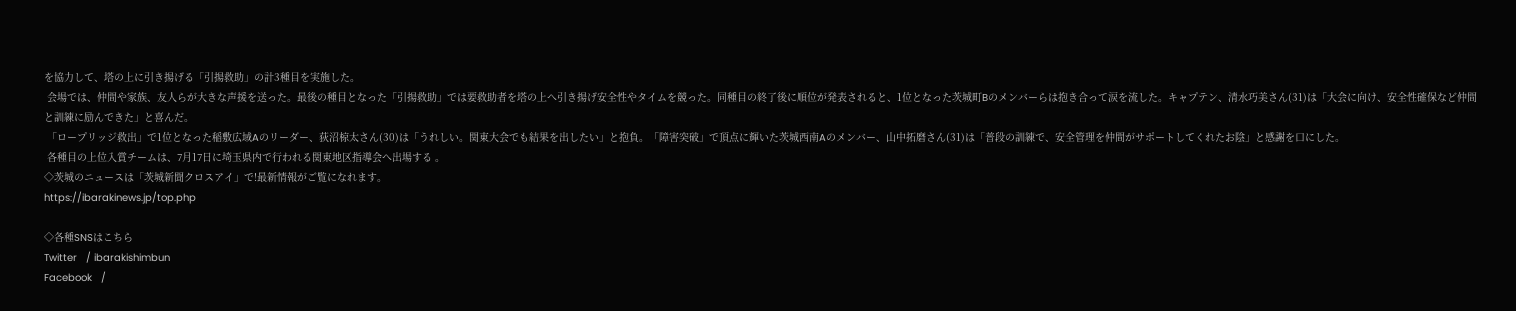を協力して、塔の上に引き揚げる「引揚救助」の計3種目を実施した。
 会場では、仲間や家族、友人らが大きな声援を送った。最後の種目となった「引揚救助」では要救助者を塔の上へ引き揚げ安全性やタイムを競った。同種目の終了後に順位が発表されると、1位となった茨城町Bのメンバーらは抱き合って涙を流した。キャプテン、清水巧美さん(31)は「大会に向け、安全性確保など仲間と訓練に励んできた」と喜んだ。
 「ロープリッジ救出」で1位となった稲敷広域Aのリーダー、荻沼椋太さん(30)は「うれしい。関東大会でも結果を出したい」と抱負。「障害突破」で頂点に輝いた茨城西南Aのメンバー、山中拓磨さん(31)は「普段の訓練で、安全管理を仲間がサポートしてくれたお陰」と感謝を口にした。
 各種目の上位入賞チームは、7月17日に埼玉県内で行われる関東地区指導会へ出場する 。
◇茨城のニュースは「茨城新聞クロスアイ」で!最新情報がご覧になれます。
https://ibarakinews.jp/top.php

◇各種SNSはこちら
Twitter   / ibarakishimbun
Facebook   /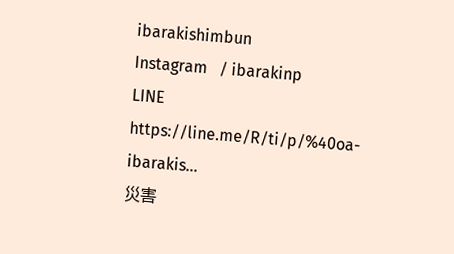ibarakishimbun
Instagram   / ibarakinp
LINE https://line.me/R/ti/p/%40oa-ibarakis...
災害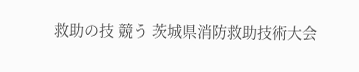救助の技 競う 茨城県消防救助技術大会